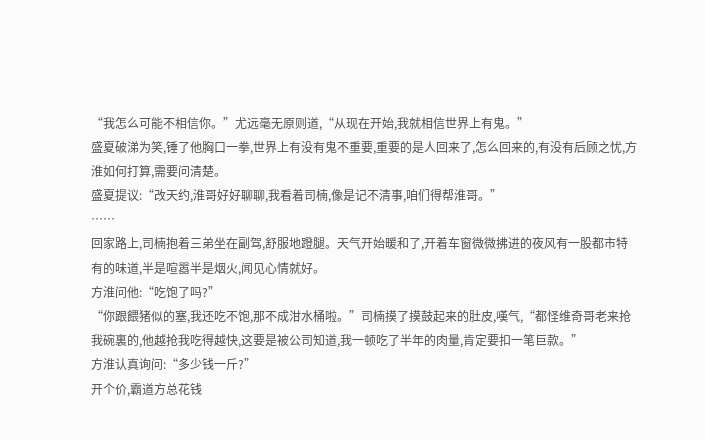“我怎么可能不相信你。”尤远毫无原则道,“从现在开始,我就相信世界上有鬼。”
盛夏破涕为笑,锤了他胸口一拳,世界上有没有鬼不重要,重要的是人回来了,怎么回来的,有没有后顾之忧,方淮如何打算,需要问清楚。
盛夏提议:“改天约,淮哥好好聊聊,我看着司楠,像是记不清事,咱们得帮淮哥。”
……
回家路上,司楠抱着三弟坐在副驾,舒服地蹬腿。天气开始暖和了,开着车窗微微拂进的夜风有一股都市特有的味道,半是喧嚣半是烟火,闻见心情就好。
方淮问他:“吃饱了吗?”
“你跟餵猪似的塞,我还吃不饱,那不成泔水桶啦。”司楠摸了摸鼓起来的肚皮,嘆气,“都怪维奇哥老来抢我碗裏的,他越抢我吃得越快,这要是被公司知道,我一顿吃了半年的肉量,肯定要扣一笔巨款。”
方淮认真询问:“多少钱一斤?”
开个价,霸道方总花钱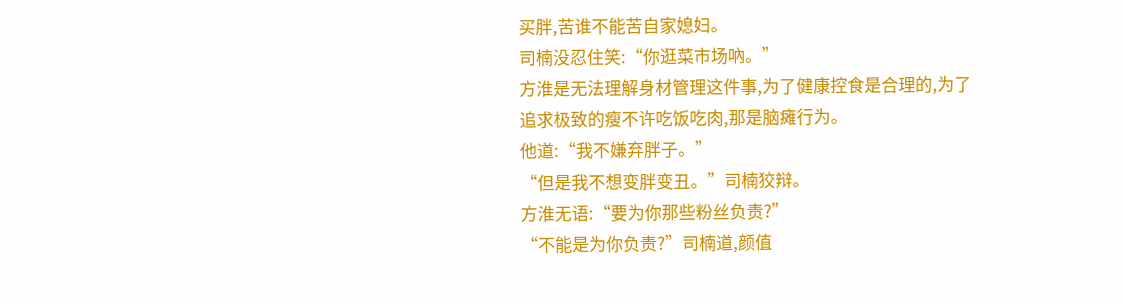买胖,苦谁不能苦自家媳妇。
司楠没忍住笑:“你逛菜市场吶。”
方淮是无法理解身材管理这件事,为了健康控食是合理的,为了追求极致的瘦不许吃饭吃肉,那是脑瘫行为。
他道:“我不嫌弃胖子。”
“但是我不想变胖变丑。”司楠狡辩。
方淮无语:“要为你那些粉丝负责?”
“不能是为你负责?”司楠道,颜值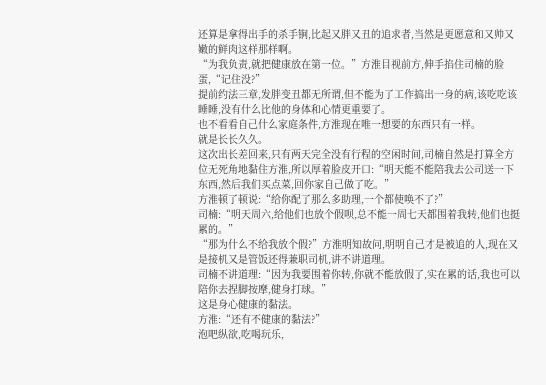还算是拿得出手的杀手锏,比起又胖又丑的追求者,当然是更愿意和又帅又嫩的鲜肉这样那样啊。
“为我负责,就把健康放在第一位。”方淮目视前方,伸手掐住司楠的脸蛋,“记住没?”
提前约法三章,发胖变丑都无所谓,但不能为了工作搞出一身的病,该吃吃该睡睡,没有什么比他的身体和心情更重要了。
也不看看自己什么家庭条件,方淮现在唯一想要的东西只有一样。
就是长长久久。
这次出长差回来,只有两天完全没有行程的空闲时间,司楠自然是打算全方位无死角地黏住方淮,所以厚着脸皮开口:“明天能不能陪我去公司送一下东西,然后我们买点菜,回你家自己做了吃。”
方淮顿了顿说:“给你配了那么多助理,一个都使唤不了?”
司楠:“明天周六,给他们也放个假呗,总不能一周七天都围着我转,他们也挺累的。”
“那为什么不给我放个假?”方淮明知故问,明明自己才是被追的人,现在又是接机又是管饭还得兼职司机,讲不讲道理。
司楠不讲道理:“因为我要围着你转,你就不能放假了,实在累的话,我也可以陪你去捏脚按摩,健身打球。”
这是身心健康的黏法。
方淮:“还有不健康的黏法?”
泡吧纵欲,吃喝玩乐,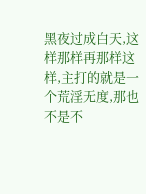黑夜过成白天,这样那样再那样这样,主打的就是一个荒淫无度,那也不是不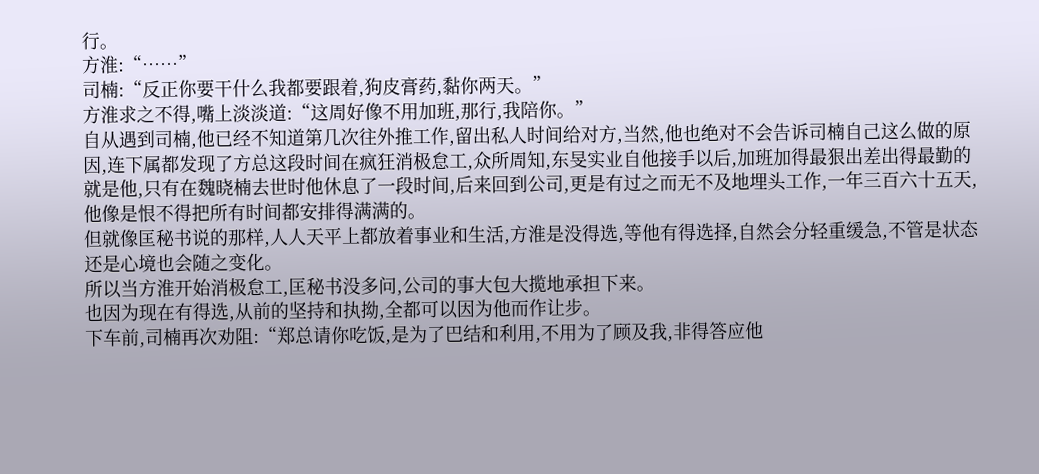行。
方淮:“……”
司楠:“反正你要干什么我都要跟着,狗皮膏药,黏你两天。”
方淮求之不得,嘴上淡淡道:“这周好像不用加班,那行,我陪你。”
自从遇到司楠,他已经不知道第几次往外推工作,留出私人时间给对方,当然,他也绝对不会告诉司楠自己这么做的原因,连下属都发现了方总这段时间在疯狂消极怠工,众所周知,东旻实业自他接手以后,加班加得最狠出差出得最勤的就是他,只有在魏晓楠去世时他休息了一段时间,后来回到公司,更是有过之而无不及地埋头工作,一年三百六十五天,他像是恨不得把所有时间都安排得满满的。
但就像匡秘书说的那样,人人天平上都放着事业和生活,方淮是没得选,等他有得选择,自然会分轻重缓急,不管是状态还是心境也会随之变化。
所以当方淮开始消极怠工,匡秘书没多问,公司的事大包大揽地承担下来。
也因为现在有得选,从前的坚持和执拗,全都可以因为他而作让步。
下车前,司楠再次劝阻:“郑总请你吃饭,是为了巴结和利用,不用为了顾及我,非得答应他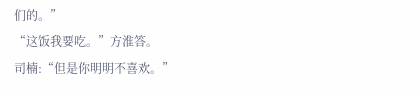们的。”
“这饭我要吃。”方淮答。
司楠:“但是你明明不喜欢。”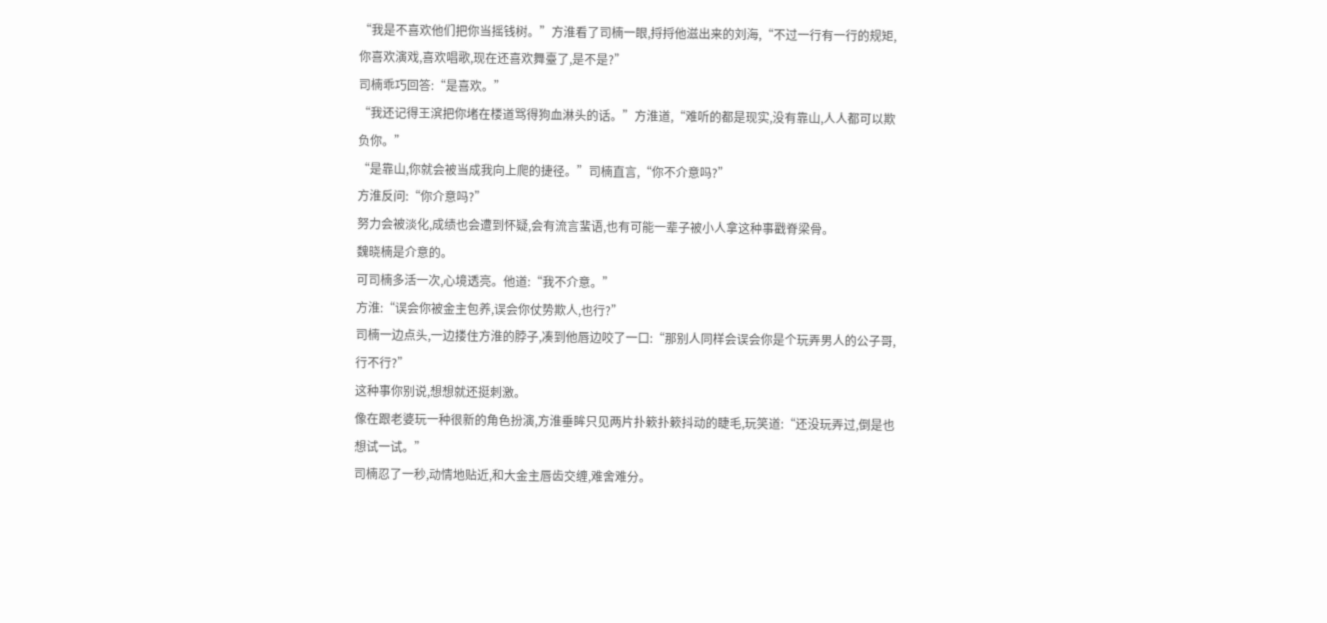“我是不喜欢他们把你当摇钱树。”方淮看了司楠一眼,捋捋他滋出来的刘海,“不过一行有一行的规矩,你喜欢演戏,喜欢唱歌,现在还喜欢舞臺了,是不是?”
司楠乖巧回答:“是喜欢。”
“我还记得王滨把你堵在楼道骂得狗血淋头的话。”方淮道,“难听的都是现实,没有靠山,人人都可以欺负你。”
“是靠山,你就会被当成我向上爬的捷径。”司楠直言,“你不介意吗?”
方淮反问:“你介意吗?”
努力会被淡化,成绩也会遭到怀疑,会有流言蜚语,也有可能一辈子被小人拿这种事戳脊梁骨。
魏晓楠是介意的。
可司楠多活一次,心境透亮。他道:“我不介意。”
方淮:“误会你被金主包养,误会你仗势欺人,也行?”
司楠一边点头,一边搂住方淮的脖子,凑到他唇边咬了一口:“那别人同样会误会你是个玩弄男人的公子哥,行不行?”
这种事你别说,想想就还挺刺激。
像在跟老婆玩一种很新的角色扮演,方淮垂眸只见两片扑簌扑簌抖动的睫毛,玩笑道:“还没玩弄过,倒是也想试一试。”
司楠忍了一秒,动情地贴近,和大金主唇齿交缠,难舍难分。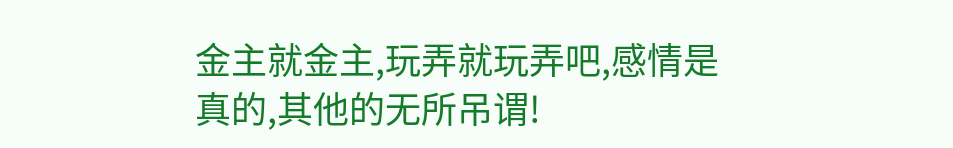金主就金主,玩弄就玩弄吧,感情是真的,其他的无所吊谓!